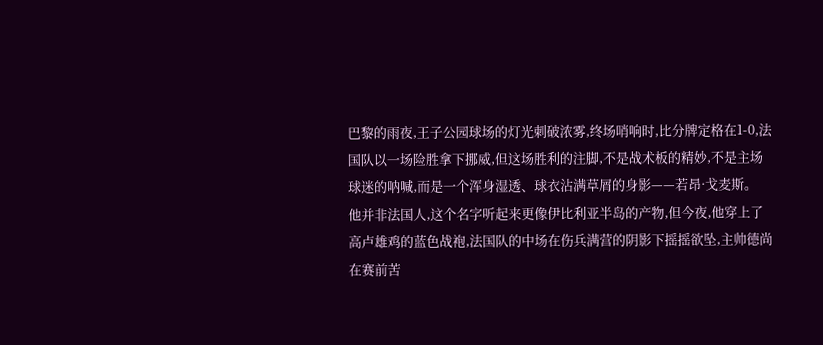巴黎的雨夜,王子公园球场的灯光刺破浓雾,终场哨响时,比分牌定格在1-0,法国队以一场险胜拿下挪威,但这场胜利的注脚,不是战术板的精妙,不是主场球迷的呐喊,而是一个浑身湿透、球衣沾满草屑的身影——若昂·戈麦斯。
他并非法国人,这个名字听起来更像伊比利亚半岛的产物,但今夜,他穿上了高卢雄鸡的蓝色战袍,法国队的中场在伤兵满营的阴影下摇摇欲坠,主帅德尚在赛前苦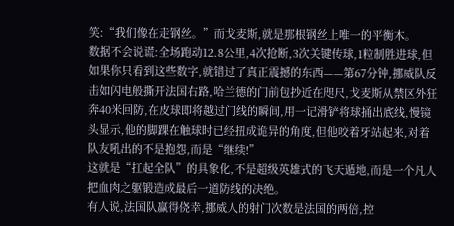笑:“我们像在走钢丝。”而戈麦斯,就是那根钢丝上唯一的平衡木。
数据不会说谎:全场跑动12.8公里,4次抢断,3次关键传球,1粒制胜进球,但如果你只看到这些数字,就错过了真正震撼的东西——第67分钟,挪威队反击如闪电般撕开法国右路,哈兰德的门前包抄近在咫尺,戈麦斯从禁区外狂奔40米回防,在皮球即将越过门线的瞬间,用一记滑铲将球捅出底线,慢镜头显示,他的脚踝在触球时已经扭成诡异的角度,但他咬着牙站起来,对着队友吼出的不是抱怨,而是“继续!”
这就是“扛起全队”的具象化,不是超级英雄式的飞天遁地,而是一个凡人把血肉之躯锻造成最后一道防线的决绝。
有人说,法国队赢得侥幸,挪威人的射门次数是法国的两倍,控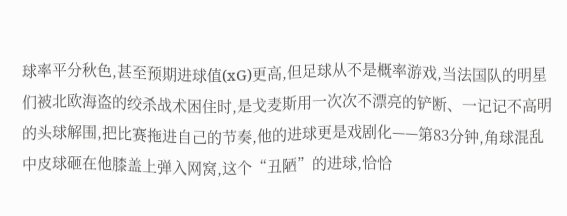球率平分秋色,甚至预期进球值(xG)更高,但足球从不是概率游戏,当法国队的明星们被北欧海盗的绞杀战术困住时,是戈麦斯用一次次不漂亮的铲断、一记记不高明的头球解围,把比赛拖进自己的节奏,他的进球更是戏剧化——第83分钟,角球混乱中皮球砸在他膝盖上弹入网窝,这个“丑陋”的进球,恰恰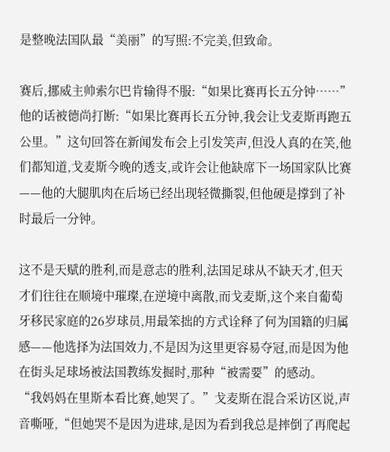是整晚法国队最“美丽”的写照:不完美,但致命。

赛后,挪威主帅索尔巴肯输得不服:“如果比赛再长五分钟……”他的话被德尚打断:“如果比赛再长五分钟,我会让戈麦斯再跑五公里。”这句回答在新闻发布会上引发笑声,但没人真的在笑,他们都知道,戈麦斯今晚的透支,或许会让他缺席下一场国家队比赛——他的大腿肌肉在后场已经出现轻微撕裂,但他硬是撑到了补时最后一分钟。

这不是天赋的胜利,而是意志的胜利,法国足球从不缺天才,但天才们往往在顺境中璀璨,在逆境中离散,而戈麦斯,这个来自葡萄牙移民家庭的26岁球员,用最笨拙的方式诠释了何为国籍的归属感——他选择为法国效力,不是因为这里更容易夺冠,而是因为他在街头足球场被法国教练发掘时,那种“被需要”的感动。
“我妈妈在里斯本看比赛,她哭了。”戈麦斯在混合采访区说,声音嘶哑,“但她哭不是因为进球,是因为看到我总是摔倒了再爬起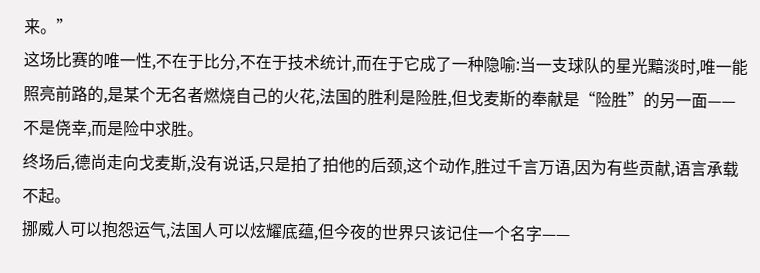来。”
这场比赛的唯一性,不在于比分,不在于技术统计,而在于它成了一种隐喻:当一支球队的星光黯淡时,唯一能照亮前路的,是某个无名者燃烧自己的火花,法国的胜利是险胜,但戈麦斯的奉献是“险胜”的另一面——不是侥幸,而是险中求胜。
终场后,德尚走向戈麦斯,没有说话,只是拍了拍他的后颈,这个动作,胜过千言万语,因为有些贡献,语言承载不起。
挪威人可以抱怨运气,法国人可以炫耀底蕴,但今夜的世界只该记住一个名字——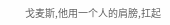戈麦斯,他用一个人的肩膀,扛起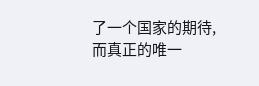了一个国家的期待,而真正的唯一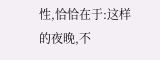性,恰恰在于:这样的夜晚,不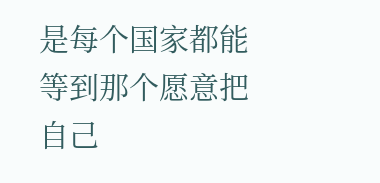是每个国家都能等到那个愿意把自己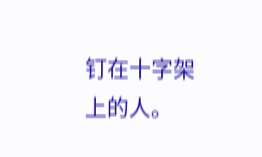钉在十字架上的人。